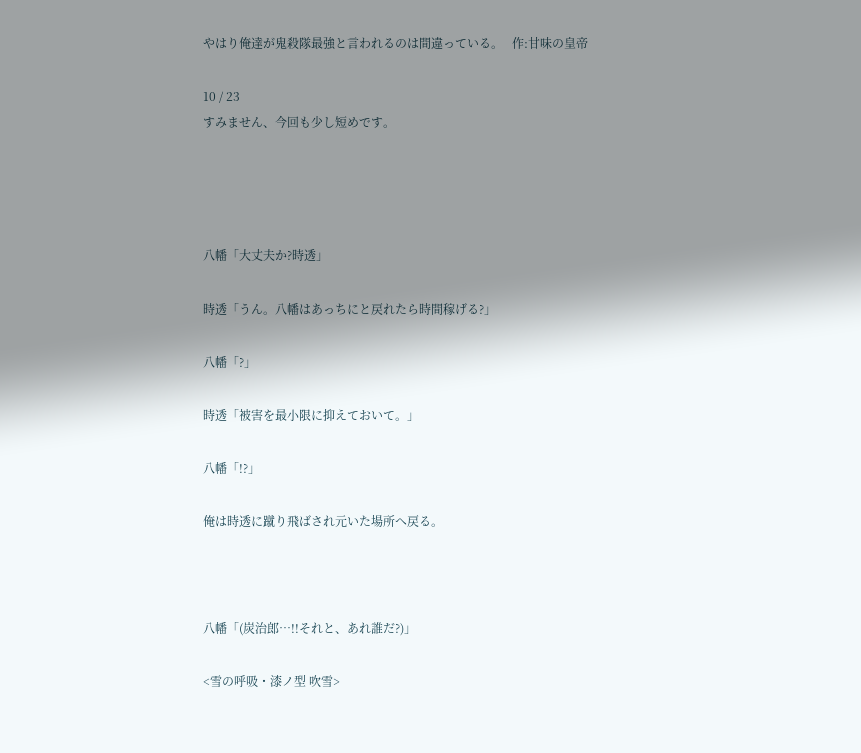やはり俺達が鬼殺隊最強と言われるのは間違っている。   作:甘味の皇帝

10 / 23
すみません、今回も少し短めです。




八幡「大丈夫か?時透」

時透「うん。八幡はあっちにと戻れたら時間稼げる?」

八幡「?」

時透「被害を最小限に抑えておいて。」

八幡「!?」

俺は時透に蹴り飛ばされ元いた場所へ戻る。



八幡「(炭治郎…!!それと、あれ誰だ?)」

<雪の呼吸・漆ノ型 吹雪>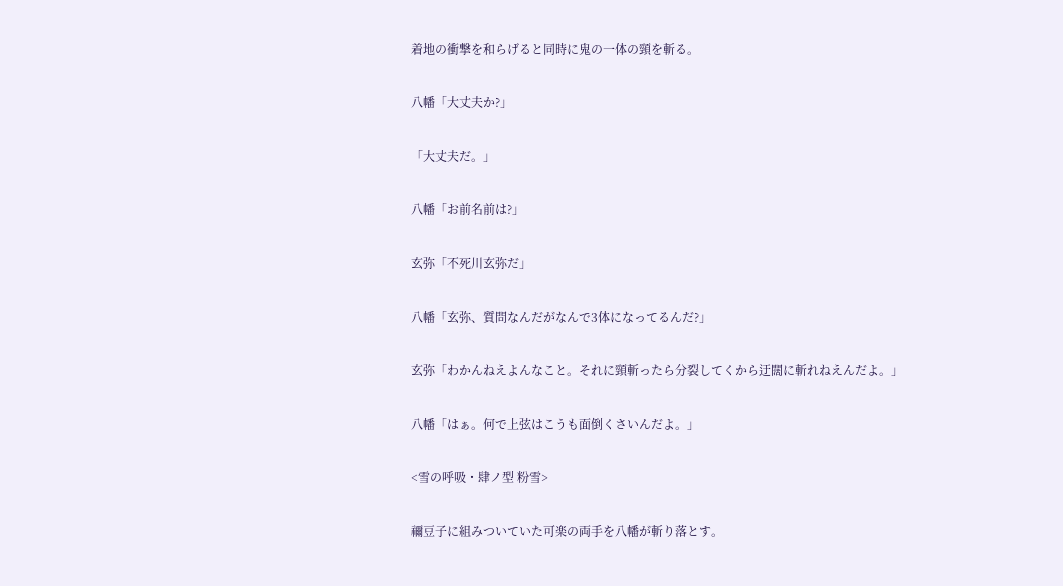着地の衝撃を和らげると同時に鬼の一体の頸を斬る。

八幡「大丈夫か?」

「大丈夫だ。」

八幡「お前名前は?」

玄弥「不死川玄弥だ」

八幡「玄弥、質問なんだがなんで3体になってるんだ?」

玄弥「わかんねえよんなこと。それに頸斬ったら分裂してくから迂闊に斬れねえんだよ。」

八幡「はぁ。何で上弦はこうも面倒くさいんだよ。」

<雪の呼吸・肆ノ型 粉雪>

禰豆子に組みついていた可楽の両手を八幡が斬り落とす。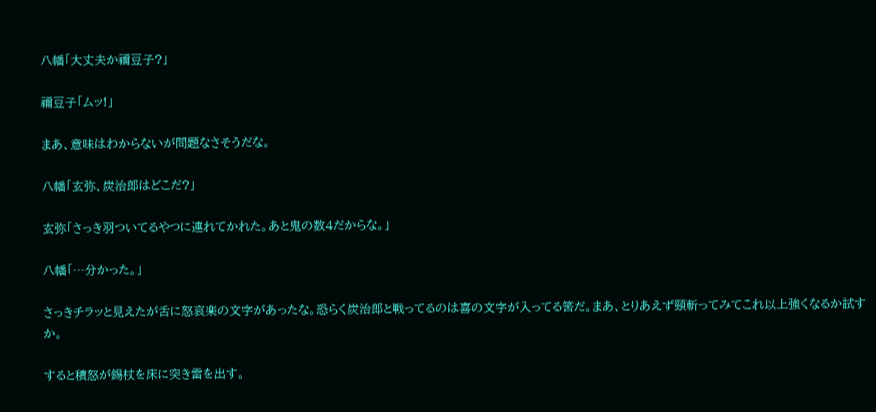八幡「大丈夫か禰豆子?」

禰豆子「ムッ!」

まあ、意味はわからないが問題なさそうだな。

八幡「玄弥、炭治郎はどこだ?」

玄弥「さっき羽ついてるやつに連れてかれた。あと鬼の数4だからな。」

八幡「…分かった。」

さっきチラッと見えたが舌に怒哀楽の文字があったな。恐らく炭治郎と戦ってるのは喜の文字が入ってる筈だ。まあ、とりあえず頸斬ってみてこれ以上強くなるか試すか。

すると積怒が錫杖を床に突き雷を出す。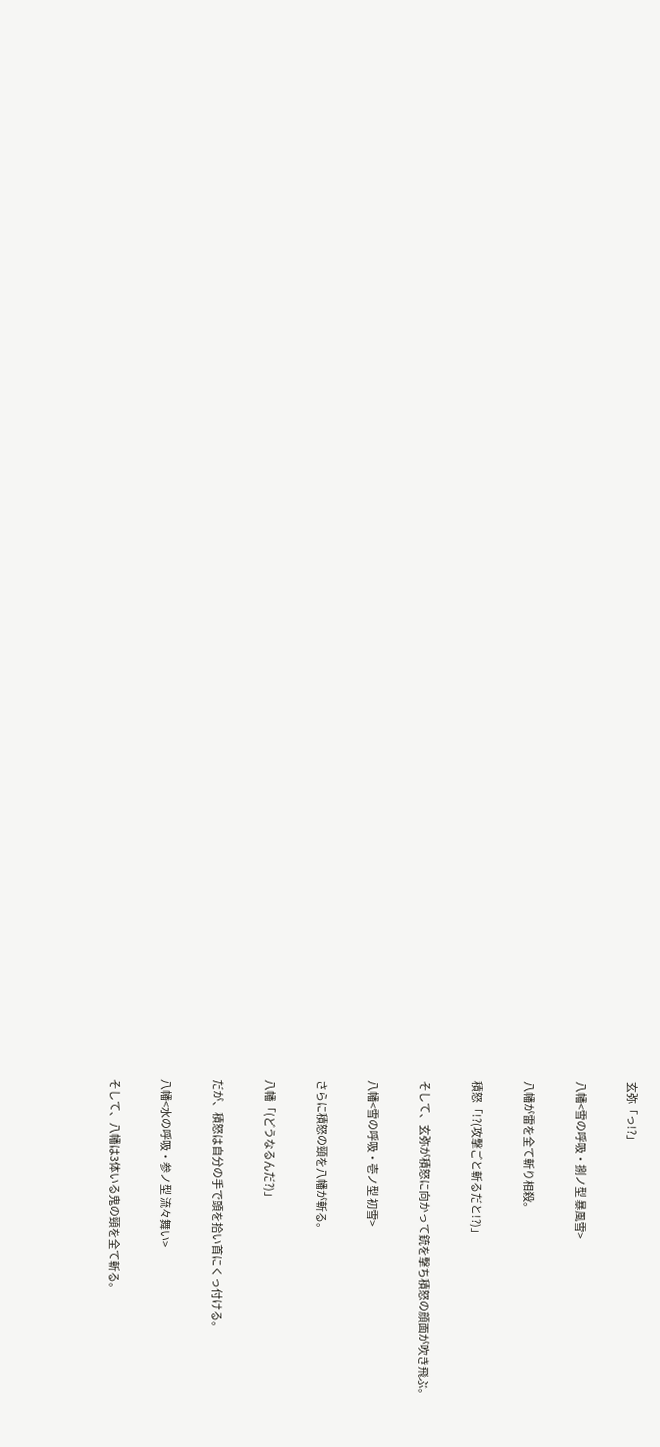玄弥「っ!?」

八幡<雪の呼吸・捌ノ型 暴風雪>

八幡が雷を全て斬り相殺。

積怒「!?(攻撃ごと斬るだと!?)」

そして、玄弥が積怒に向かって銃を撃ち積怒の顔面が吹き飛ぶ。

八幡<雪の呼吸・壱ノ型 初雪>

さらに積怒の頸を八幡が斬る。

八幡「(どうなるんだ?)」

だが、積怒は自分の手で頭を拾い首にくっ付ける。

八幡<水の呼吸・参ノ型 流々舞い>

そして、八幡は3体いる鬼の頸を全て斬る。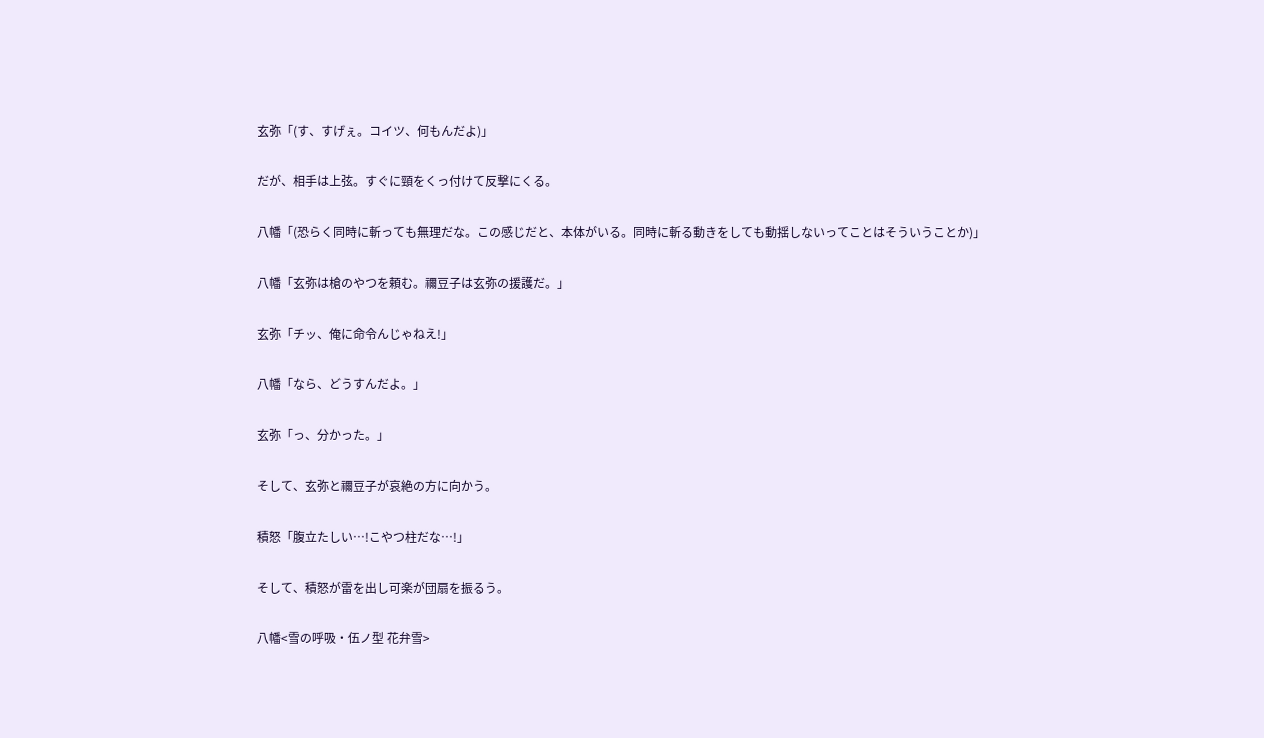玄弥「(す、すげぇ。コイツ、何もんだよ)」

だが、相手は上弦。すぐに頸をくっ付けて反撃にくる。

八幡「(恐らく同時に斬っても無理だな。この感じだと、本体がいる。同時に斬る動きをしても動揺しないってことはそういうことか)」

八幡「玄弥は槍のやつを頼む。禰豆子は玄弥の援護だ。」

玄弥「チッ、俺に命令んじゃねえ!」

八幡「なら、どうすんだよ。」

玄弥「っ、分かった。」

そして、玄弥と禰豆子が哀絶の方に向かう。

積怒「腹立たしい…!こやつ柱だな…!」

そして、積怒が雷を出し可楽が団扇を振るう。

八幡<雪の呼吸・伍ノ型 花弁雪>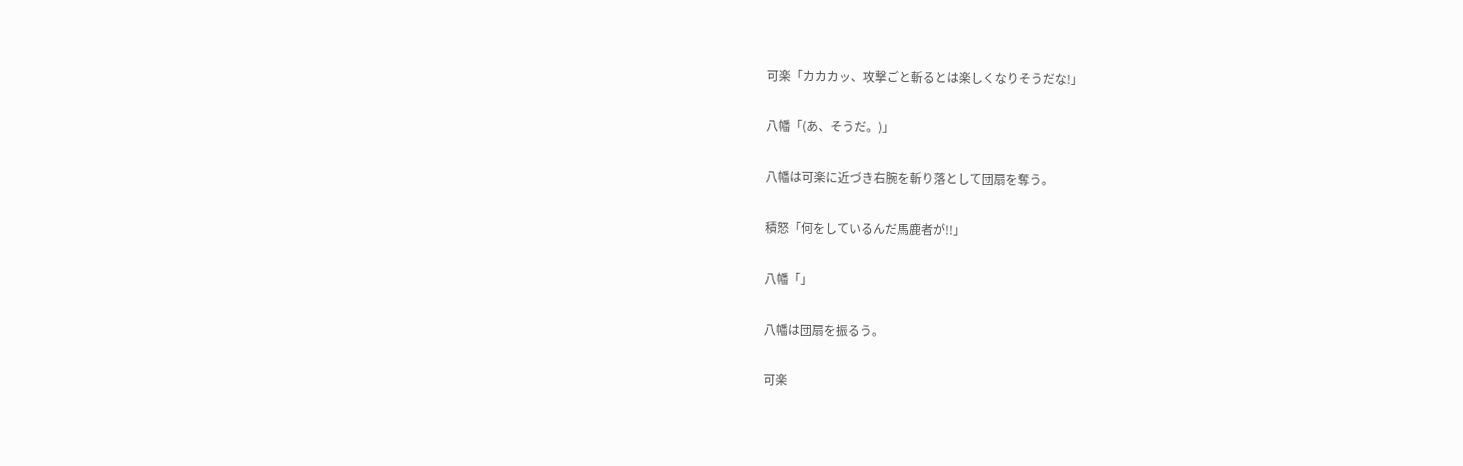可楽「カカカッ、攻撃ごと斬るとは楽しくなりそうだな!」

八幡「(あ、そうだ。)」

八幡は可楽に近づき右腕を斬り落として団扇を奪う。

積怒「何をしているんだ馬鹿者が!!」

八幡「」

八幡は団扇を振るう。

可楽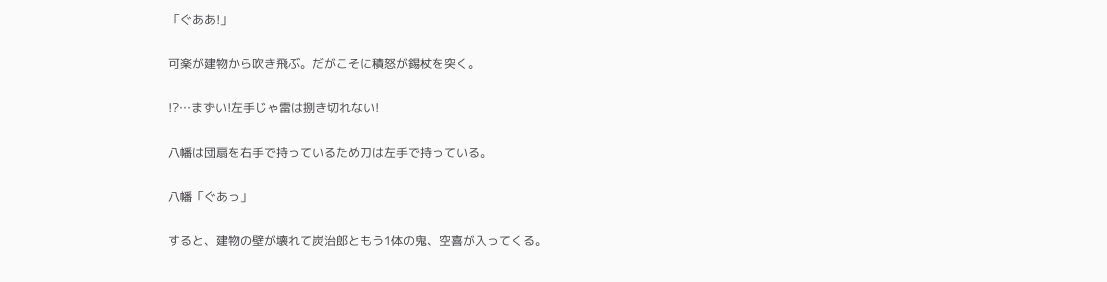「ぐああ!」

可楽が建物から吹き飛ぶ。だがこそに積怒が錫杖を突く。

!?…まずい!左手じゃ雷は捌き切れない!

八幡は団扇を右手で持っているため刀は左手で持っている。

八幡「ぐあっ」

すると、建物の壁が壊れて炭治郎ともう1体の鬼、空喜が入ってくる。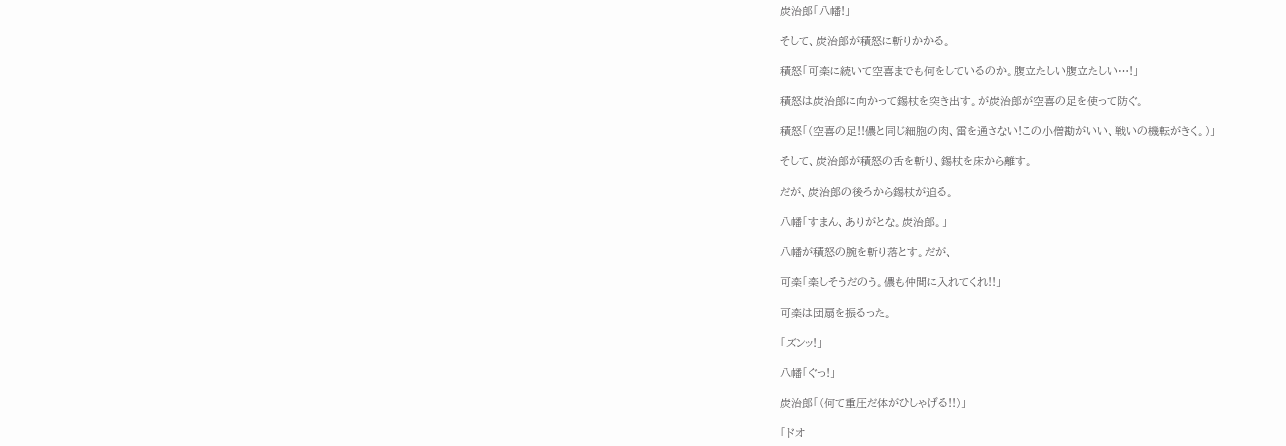炭治郎「八幡!」

そして、炭治郎が積怒に斬りかかる。

積怒「可楽に続いて空喜までも何をしているのか。腹立たしい腹立たしい…!」

積怒は炭治郎に向かって錫杖を突き出す。が炭治郎が空喜の足を使って防ぐ。

積怒「(空喜の足!!儂と同じ細胞の肉、雷を通さない!この小僧勘がいい、戦いの機転がきく。)」

そして、炭治郎が積怒の舌を斬り、錫杖を床から離す。

だが、炭治郎の後ろから錫杖が迫る。

八幡「すまん、ありがとな。炭治郎。」

八幡が積怒の腕を斬り落とす。だが、

可楽「楽しそうだのう。儂も仲間に入れてくれ!!」

可楽は団扇を振るった。

「ズンッ!」

八幡「ぐっ!」

炭治郎「(何て重圧だ体がひしゃげる!!)」

「ドオ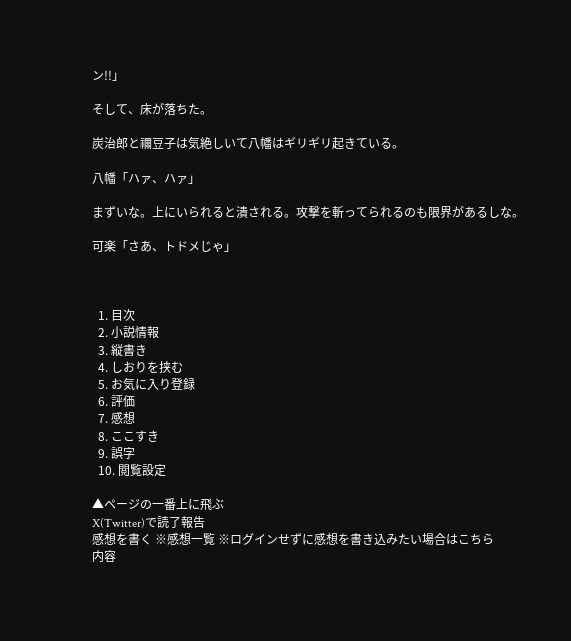ン!!」

そして、床が落ちた。

炭治郎と禰豆子は気絶しいて八幡はギリギリ起きている。

八幡「ハァ、ハァ」

まずいな。上にいられると潰される。攻撃を斬ってられるのも限界があるしな。

可楽「さあ、トドメじゃ」



  1. 目次
  2. 小説情報
  3. 縦書き
  4. しおりを挟む
  5. お気に入り登録
  6. 評価
  7. 感想
  8. ここすき
  9. 誤字
  10. 閲覧設定

▲ページの一番上に飛ぶ
X(Twitter)で読了報告
感想を書く ※感想一覧 ※ログインせずに感想を書き込みたい場合はこちら
内容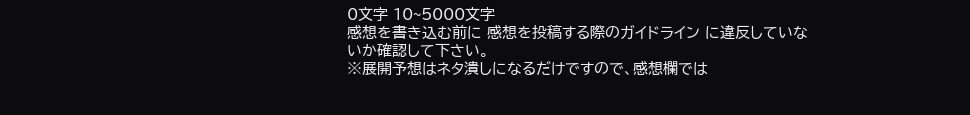0文字 10~5000文字
感想を書き込む前に 感想を投稿する際のガイドライン に違反していないか確認して下さい。
※展開予想はネタ潰しになるだけですので、感想欄では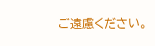ご遠慮ください。